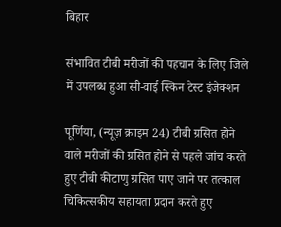बिहार

संभावित टीबी मरीजों की पहचान के लिए जिले में उपलब्ध हुआ सी-वाई स्किन टेस्ट इंजेक्शन

पूर्णिया, (न्यूज़ क्राइम 24) टीबी ग्रसित होने वाले मरीजों की ग्रसित होने से पहले जांच करते हुए टीबी कीटाणु ग्रसित पाए जाने पर तत्काल चिकित्सकीय सहायता प्रदान करते हुए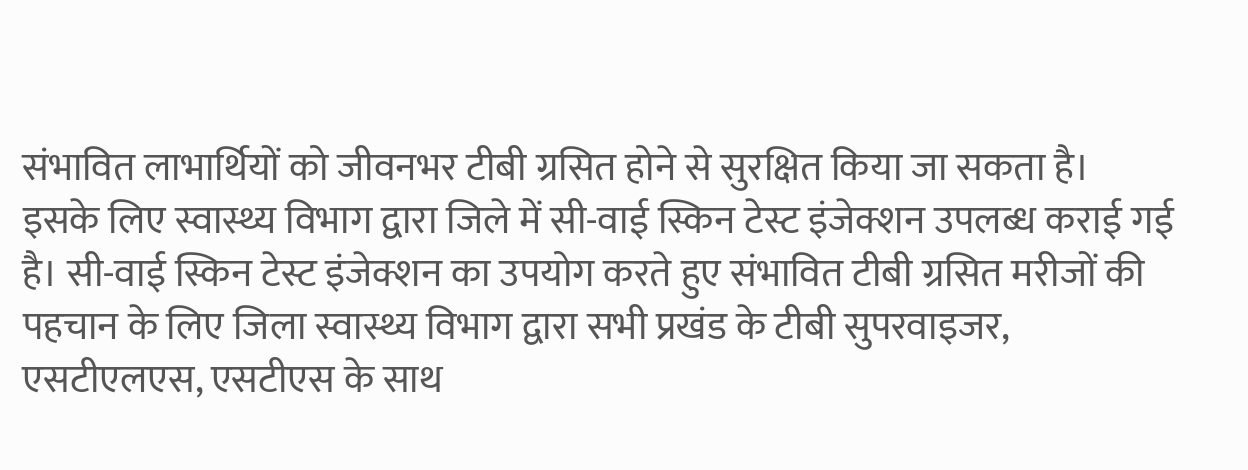संभावित लाभार्थियों को जीवनभर टीबी ग्रसित होने से सुरक्षित किया जा सकता है। इसके लिए स्वास्थ्य विभाग द्वारा जिले में सी-वाई स्किन टेस्ट इंजेक्शन उपलब्ध कराई गई है। सी-वाई स्किन टेस्ट इंजेक्शन का उपयोग करते हुए संभावित टीबी ग्रसित मरीजों की पहचान के लिए जिला स्वास्थ्य विभाग द्वारा सभी प्रखंड के टीबी सुपरवाइजर, एसटीएलएस, एसटीएस के साथ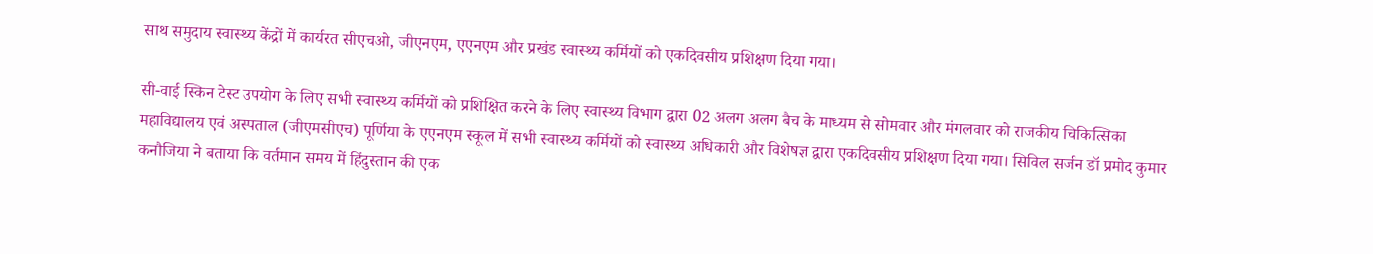साथ समुदाय स्वास्थ्य केंद्रों में कार्यरत सीएचओ, जीएनएम, एएनएम और प्रखंड स्वास्थ्य कर्मियों को एकदिवसीय प्रशिक्षण दिया गया।

सी-वाई स्किन टेस्ट उपयोग के लिए सभी स्वास्थ्य कर्मियों को प्रशिक्षित करने के लिए स्वास्थ्य विभाग द्वारा 02 अलग अलग बैच के माध्यम से सोमवार और मंगलवार को राजकीय चिकित्सिका महाविद्यालय एवं अस्पताल (जीएमसीएच) पूर्णिया के एएनएम स्कूल में सभी स्वास्थ्य कर्मियों को स्वास्थ्य अधिकारी और विशेषज्ञ द्वारा एकदिवसीय प्रशिक्षण दिया गया। सिविल सर्जन डॉ प्रमोद कुमार कनौजिया ने बताया कि वर्तमान समय में हिंदुस्तान की एक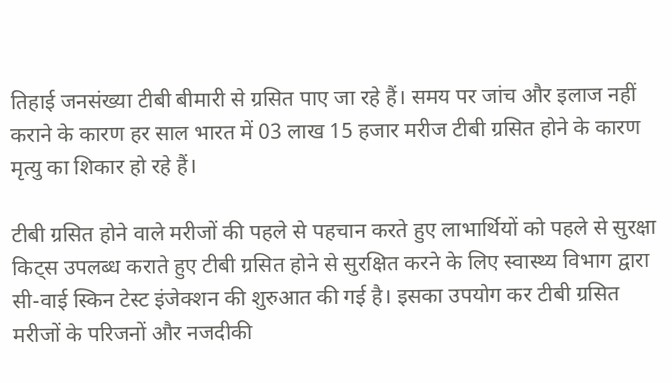तिहाई जनसंख्या टीबी बीमारी से ग्रसित पाए जा रहे हैं। समय पर जांच और इलाज नहीं कराने के कारण हर साल भारत में 03 लाख 15 हजार मरीज टीबी ग्रसित होने के कारण मृत्यु का शिकार हो रहे हैं।

टीबी ग्रसित होने वाले मरीजों की पहले से पहचान करते हुए लाभार्थियों को पहले से सुरक्षा किट्स उपलब्ध कराते हुए टीबी ग्रसित होने से सुरक्षित करने के लिए स्वास्थ्य विभाग द्वारा सी-वाई स्किन टेस्ट इंजेक्शन की शुरुआत की गई है। इसका उपयोग कर टीबी ग्रसित मरीजों के परिजनों और नजदीकी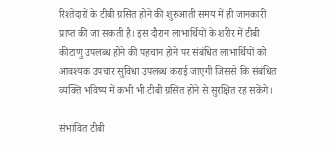रिश्तेदारों के टीबी ग्रसित होने की शुरुआती समय में ही जानकारी प्राप्त की जा सकती है। इस दौरान लाभार्थियों के शरीर में टीबी कीटाणु उपलब्ध होने की पहचान होने पर संबंधित लाभार्थियों को आवश्यक उपचार सुविधा उपलब्ध कराई जाएगी जिससे कि संबंधित व्यक्ति भविष्य में कभी भी टीबी ग्रसित होने से सुरक्षित रह सकेंगे।

संभावित टीबी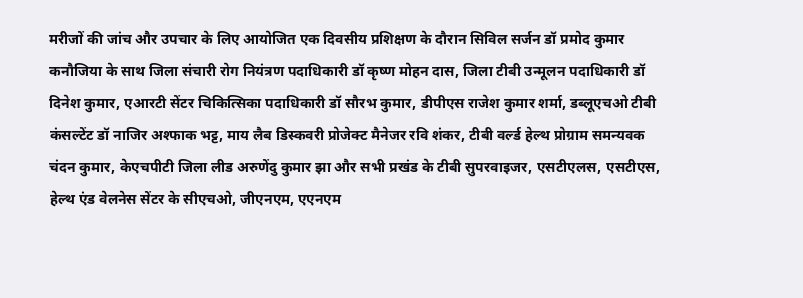मरीजों की जांच और उपचार के लिए आयोजित एक दिवसीय प्रशिक्षण के दौरान सिविल सर्जन डॉ प्रमोद कुमार कनौजिया के साथ जिला संचारी रोग नियंत्रण पदाधिकारी डॉ कृष्ण मोहन दास, जिला टीबी उन्मूलन पदाधिकारी डॉ दिनेश कुमार, एआरटी सेंटर चिकित्सिका पदाधिकारी डॉ सौरभ कुमार, डीपीएस राजेश कुमार शर्मा, डब्लूएचओ टीबी कंसल्टेंट डॉ नाजिर अश्फाक भट्ट, माय लैब डिस्कवरी प्रोजेक्ट मैनेजर रवि शंकर, टीबी वर्ल्ड हेल्थ प्रोग्राम समन्यवक चंदन कुमार, केएचपीटी जिला लीड अरुणेंदु कुमार झा और सभी प्रखंड के टीबी सुपरवाइजर, एसटीएलस, एसटीएस, हेल्थ एंड वेलनेस सेंटर के सीएचओ, जीएनएम, एएनएम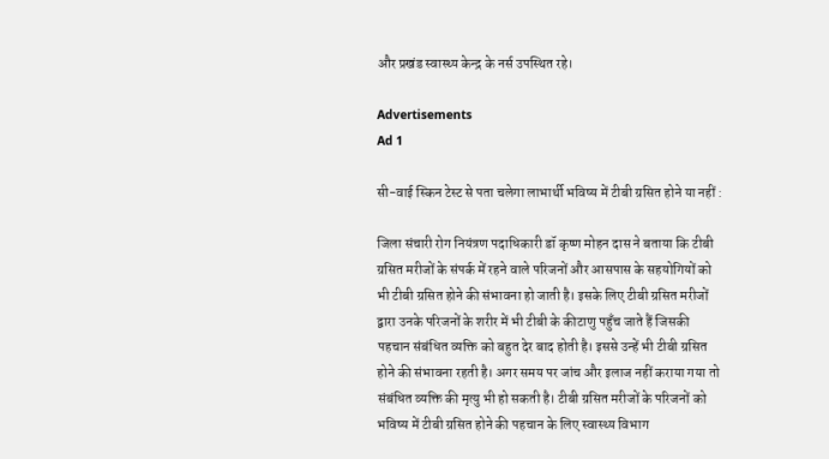और प्रखंड स्वास्थ्य केन्द्र के नर्स उपस्थित रहे।

Advertisements
Ad 1

सी-वाई स्किन टेस्ट से पता चलेगा लाभार्थी भविष्य में टीबी ग्रसित होने या नहीं :

जिला संचारी रोग नियंत्रण पदाधिकारी डॉ कृष्ण मोहन दास ने बताया कि टीबी ग्रसित मरीजों के संपर्क में रहने वाले परिजनों और आसपास के सहयोगियों को भी टीबी ग्रसित होने की संभावना हो जाती है। इसके लिए टीबी ग्रसित मरीजों द्वारा उनके परिजनों के शरीर में भी टीबी के कीटाणु पहुँच जाते हैं जिसकी पहचान संबंधित व्यक्ति को बहुत देर बाद होती है। इससे उन्हें भी टीबी ग्रसित होने की संभावना रहती है। अगर समय पर जांच और इलाज नहीं कराया गया तो संबंधित व्यक्ति की मृत्यु भी हो सकती है। टीबी ग्रसित मरीजों के परिजनों को भविष्य में टीबी ग्रसित होने की पहचान के लिए स्वास्थ्य विभाग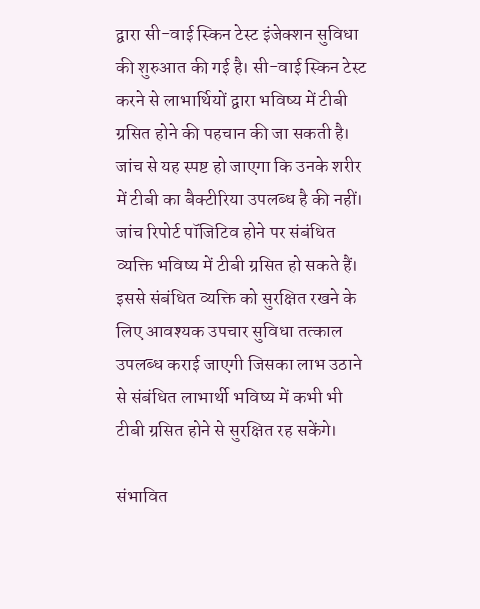द्वारा सी-वाई स्किन टेस्ट इंजेक्शन सुविधा की शुरुआत की गई है। सी-वाई स्किन टेस्ट करने से लाभार्थियों द्वारा भविष्य में टीबी ग्रसित होने की पहचान की जा सकती है। जांच से यह स्पष्ट हो जाएगा कि उनके शरीर में टीबी का बैक्टीरिया उपलब्ध है की नहीं। जांच रिपोर्ट पॉजिटिव होने पर संबंधित व्यक्ति भविष्य में टीबी ग्रसित हो सकते हैं। इससे संबंधित व्यक्ति को सुरक्षित रखने के लिए आवश्यक उपचार सुविधा तत्काल उपलब्ध कराई जाएगी जिसका लाभ उठाने से संबंधित लाभार्थी भविष्य में कभी भी टीबी ग्रसित होने से सुरक्षित रह सकेंगे।

संभावित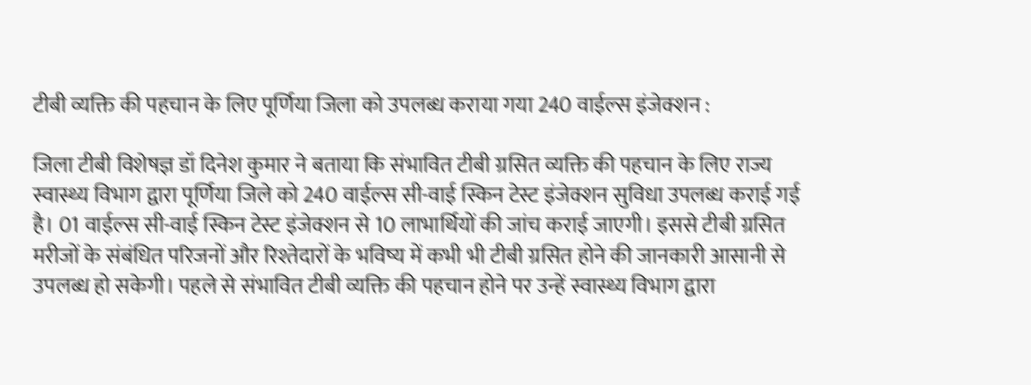टीबी व्यक्ति की पहचान के लिए पूर्णिया जिला को उपलब्ध कराया गया 240 वाईल्स इंजेक्शन :

जिला टीबी विशेषज्ञ डॉ दिनेश कुमार ने बताया कि संभावित टीबी ग्रसित व्यक्ति की पहचान के लिए राज्य स्वास्थ्य विभाग द्वारा पूर्णिया जिले को 240 वाईल्स सी-वाई स्किन टेस्ट इंजेक्शन सुविधा उपलब्ध कराई गई है। 01 वाईल्स सी-वाई स्किन टेस्ट इंजेक्शन से 10 लाभार्थियों की जांच कराई जाएगी। इससे टीबी ग्रसित मरीजों के संबंधित परिजनों और रिश्तेदारों के भविष्य में कभी भी टीबी ग्रसित होने की जानकारी आसानी से उपलब्ध हो सकेगी। पहले से संभावित टीबी व्यक्ति की पहचान होने पर उन्हें स्वास्थ्य विभाग द्वारा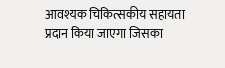आवश्यक चिकित्सकीय सहायता प्रदान किया जाएगा जिसका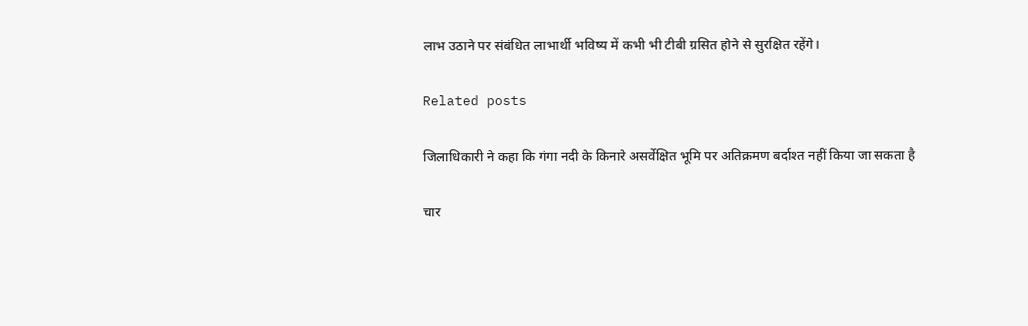लाभ उठाने पर संबंधित लाभार्थी भविष्य में कभी भी टीबी ग्रसित होने से सुरक्षित रहेंगे।

Related posts

जिलाधिकारी ने कहा कि गंगा नदी के किनारे असर्वेक्षित भूमि पर अतिक्रमण बर्दाश्त नहीं किया जा सकता है

चार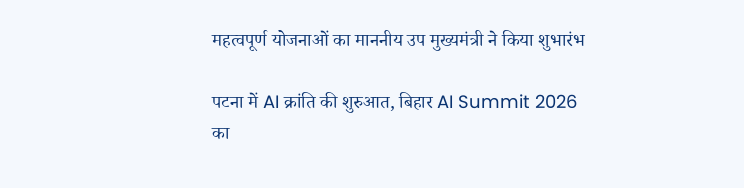महत्वपूर्ण योजनाओं का माननीय उप मुख्यमंत्री ने किया शुभारंभ

पटना में AI क्रांति की शुरुआत, बिहार AI Summit 2026 का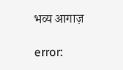भव्य आगाज़

error: